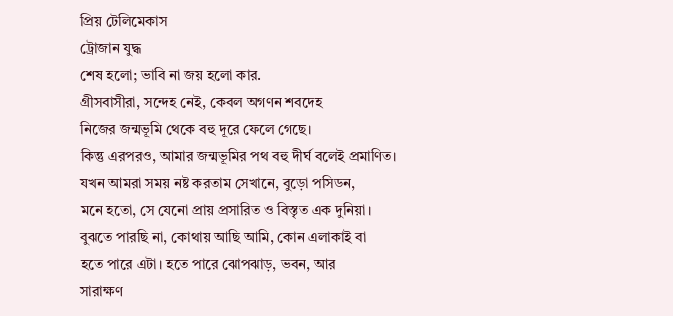প্রিয় টেলিমেকাস
ট্রোজান যুদ্ধ
শেষ হলো; ভাবি না জয় হলো কার.
গ্রীসবাসীরা, সন্দেহ নেই, কেবল অগণন শবদেহ
নিজের জন্মভূমি থেকে বহু দূরে ফেলে গেছে।
কিন্তু এরপরও, আমার জন্মভূমির পথ বহু দীর্ঘ বলেই প্রমাণিত।
যখন আমরা সময় নষ্ট করতাম সেখানে, বুড়ো পসিডন,
মনে হতো, সে যেনো প্রায় প্রসারিত ও বিস্তৃত এক দুনিয়া।
বুঝতে পারছি না, কোথায় আছি আমি, কোন এলাকাই বা
হতে পারে এটা। হতে পারে ঝোপঝাড়, ভবন, আর
সারাক্ষণ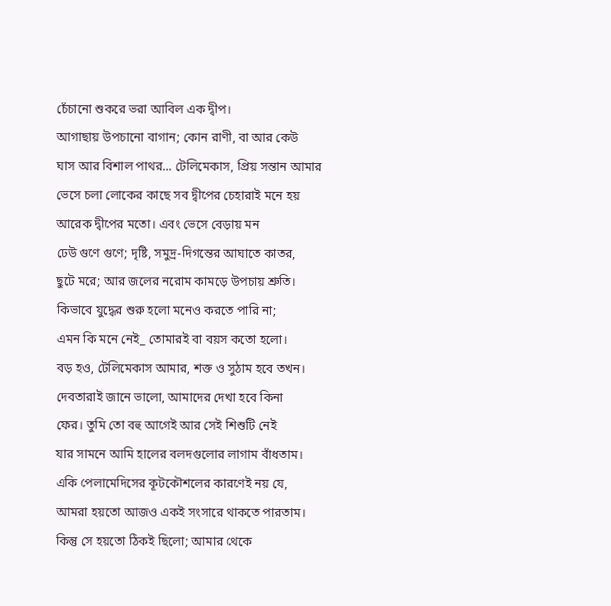চেঁচানো শুকরে ভরা আবিল এক দ্বীপ।
আগাছায় উপচানো বাগান; কোন রাণী, বা আর কেউ
ঘাস আর বিশাল পাথর... টেলিমেকাস, প্রিয় সন্তান আমার
ভেসে চলা লোকের কাছে সব দ্বীপের চেহারাই মনে হয়
আরেক দ্বীপের মতো। এবং ভেসে বেড়ায় মন
ঢেউ গুণে গুণে; দৃষ্টি, সমুদ্র-দিগন্তের আঘাতে কাতর,
ছুটে মরে; আর জলের নরোম কামড়ে উপচায় শ্রুতি।
কিভাবে যুদ্ধের শুরু হলো মনেও করতে পারি না;
এমন কি মনে নেই_ তোমারই বা বয়স কতো হলো।
বড় হও, টেলিমেকাস আমার, শক্ত ও সুঠাম হবে তখন।
দেবতারাই জানে ভালো, আমাদের দেখা হবে কিনা
ফের। তুমি তো বহু আগেই আর সেই শিশুটি নেই
যার সামনে আমি হালের বলদগুলোর লাগাম বাঁধতাম।
একি পেলামেদিসের কূটকৌশলের কারণেই নয় যে,
আমরা হয়তো আজও একই সংসারে থাকতে পারতাম।
কিন্তু সে হয়তো ঠিকই ছিলো; আমার থেকে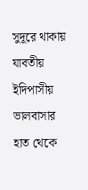সুদূরে থাকায়
যাবতীয় ইদিপাসীয় ভালবাসার হাত থেকে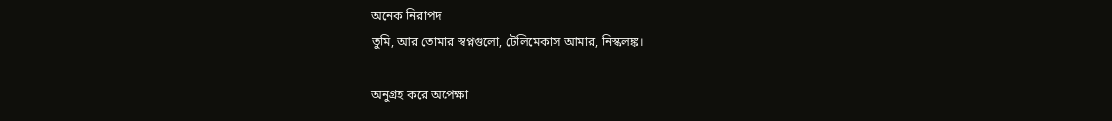অনেক নিরাপদ
তুমি, আর তোমার স্বপ্নগুলো, টেলিমেকাস আমার, নিস্কলঙ্ক।

অনুগ্রহ করে অপেক্ষা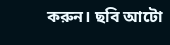করুন। ছবি আটো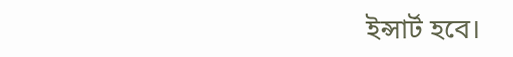ইন্সার্ট হবে।